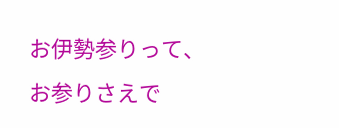お伊勢参りって、お参りさえで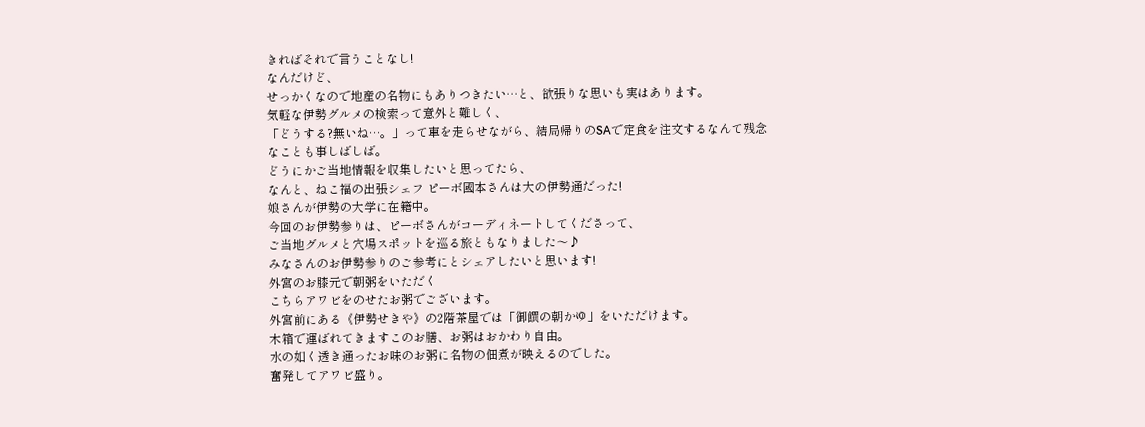きればそれで言うことなし!
なんだけど、
せっかくなので地産の名物にもありつきたい…と、欲張りな思いも実はあります。
気軽な伊勢グルメの検索って意外と難しく、
「どうする?無いね…。」って車を走らせながら、結局帰りのSAで定食を注文するなんて残念なことも事しばしば。
どうにかご当地情報を収集したいと思ってたら、
なんと、ねこ福の出張シェフ ピーボ國本さんは大の伊勢通だった!
娘さんが伊勢の大学に在籍中。
今回のお伊勢参りは、ピーボさんがコーディネートしてくださって、
ご当地グルメと穴場スポットを巡る旅ともなりました〜♪
みなさんのお伊勢参りのご参考にとシェアしたいと思います!
外宮のお膝元で朝粥をいただく
こちらアワビをのせたお粥でございます。
外宮前にある《伊勢せきや》の2階茶屋では「御饌の朝かゆ」をいただけます。
木箱で運ばれてきますこのお膳、お粥はおかわり自由。
水の如く透き通ったお味のお粥に名物の佃煮が映えるのでした。
奮発してアワビ盛り。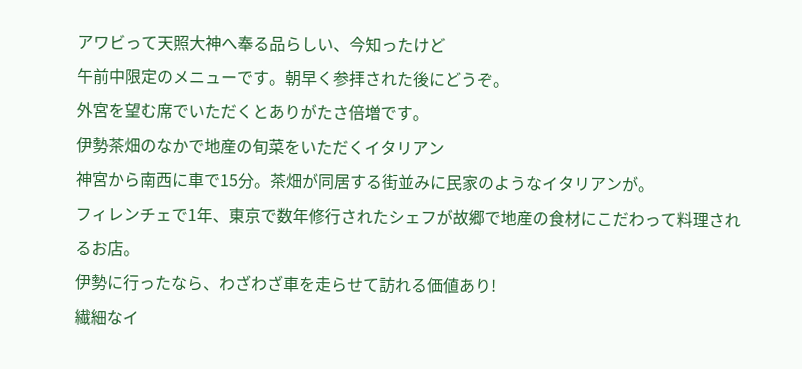アワビって天照大神へ奉る品らしい、今知ったけど
午前中限定のメニューです。朝早く参拝された後にどうぞ。
外宮を望む席でいただくとありがたさ倍増です。
伊勢茶畑のなかで地産の旬菜をいただくイタリアン
神宮から南西に車で15分。茶畑が同居する街並みに民家のようなイタリアンが。
フィレンチェで1年、東京で数年修行されたシェフが故郷で地産の食材にこだわって料理されるお店。
伊勢に行ったなら、わざわざ車を走らせて訪れる価値あり!
繊細なイ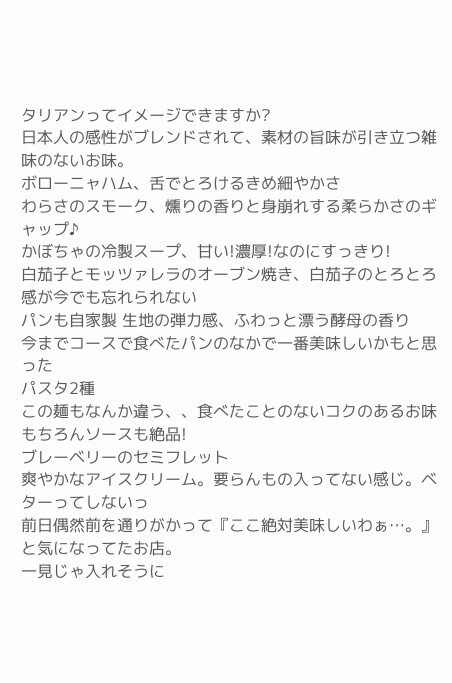タリアンってイメージできますか?
日本人の感性がブレンドされて、素材の旨味が引き立つ雑味のないお味。
ボローニャハム、舌でとろけるきめ細やかさ
わらさのスモーク、燻りの香りと身崩れする柔らかさのギャップ♪
かぼちゃの冷製スープ、甘い!濃厚!なのにすっきり!
白茄子とモッツァレラのオーブン焼き、白茄子のとろとろ感が今でも忘れられない
パンも自家製 生地の弾力感、ふわっと漂う酵母の香り
今までコースで食べたパンのなかで一番美味しいかもと思った
パスタ2種
この麺もなんか違う、、食べたことのないコクのあるお味
もちろんソースも絶品!
ブレーベリーのセミフレット
爽やかなアイスクリーム。要らんもの入ってない感じ。ベターってしないっ
前日偶然前を通りがかって『ここ絶対美味しいわぁ…。』と気になってたお店。
一見じゃ入れそうに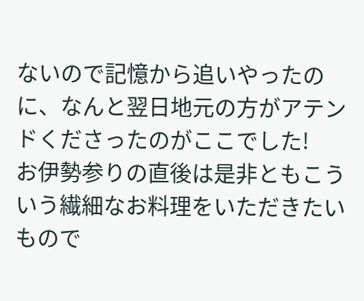ないので記憶から追いやったのに、なんと翌日地元の方がアテンドくださったのがここでした!
お伊勢参りの直後は是非ともこういう繊細なお料理をいただきたいもので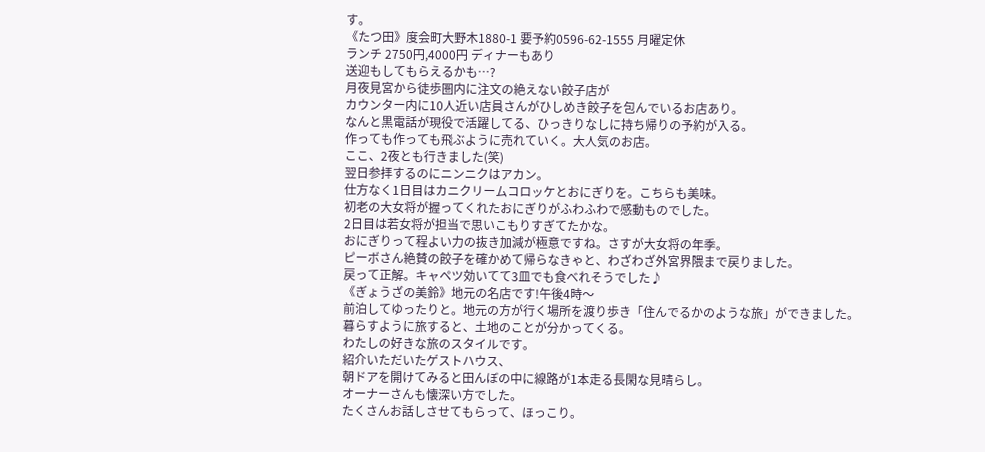す。
《たつ田》度会町大野木1880-1 要予約0596-62-1555 月曜定休
ランチ 2750円,4000円 ディナーもあり
送迎もしてもらえるかも…?
月夜見宮から徒歩圏内に注文の絶えない餃子店が
カウンター内に10人近い店員さんがひしめき餃子を包んでいるお店あり。
なんと黒電話が現役で活躍してる、ひっきりなしに持ち帰りの予約が入る。
作っても作っても飛ぶように売れていく。大人気のお店。
ここ、2夜とも行きました(笑)
翌日参拝するのにニンニクはアカン。
仕方なく1日目はカニクリームコロッケとおにぎりを。こちらも美味。
初老の大女将が握ってくれたおにぎりがふわふわで感動ものでした。
2日目は若女将が担当で思いこもりすぎてたかな。
おにぎりって程よい力の抜き加減が極意ですね。さすが大女将の年季。
ピーボさん絶賛の餃子を確かめて帰らなきゃと、わざわざ外宮界隈まで戻りました。
戻って正解。キャペツ効いてて3皿でも食べれそうでした♪
《ぎょうざの美鈴》地元の名店です!午後4時〜
前泊してゆったりと。地元の方が行く場所を渡り歩き「住んでるかのような旅」ができました。
暮らすように旅すると、土地のことが分かってくる。
わたしの好きな旅のスタイルです。
紹介いただいたゲストハウス、
朝ドアを開けてみると田んぼの中に線路が1本走る長閑な見晴らし。
オーナーさんも懐深い方でした。
たくさんお話しさせてもらって、ほっこり。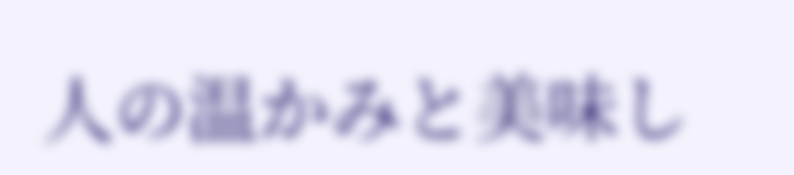人の温かみと美味し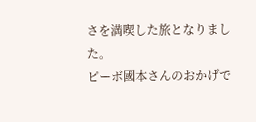さを満喫した旅となりました。
ピーボ國本さんのおかげで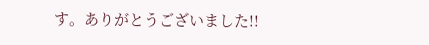す。ありがとうございました!!